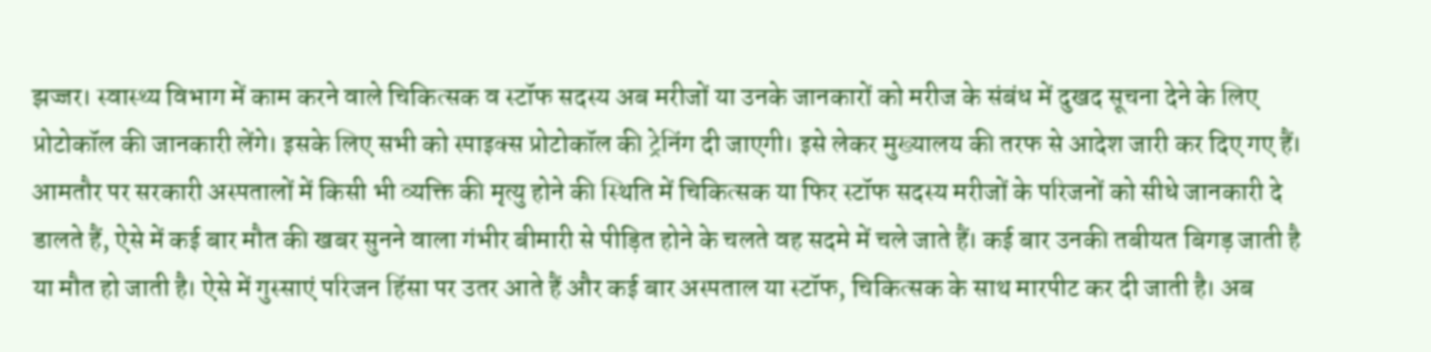झज्जर। स्वास्थ्य विभाग में काम करने वाले चिकित्सक व स्टॉफ सदस्य अब मरीजों या उनके जानकारों को मरीज के संबंध में दुखद सूचना देने के लिए प्रोटोकॉल की जानकारी लेंगे। इसके लिए सभी को स्पाइक्स प्रोटोकॉल की ट्रेनिंग दी जाएगी। इसे लेकर मुख्यालय की तरफ से आदेश जारी कर दिए गए हैं।
आमतौर पर सरकारी अस्पतालों में किसी भी व्यक्ति की मृत्यु होने की स्थिति में चिकित्सक या फिर स्टॉफ सदस्य मरीजों के परिजनों को सीधे जानकारी दे डालते हैं, ऐसे में कई बार मौत की खबर सुनने वाला गंभीर बीमारी से पीड़ित होने के चलते वह सदमे में चले जाते हैं। कई बार उनकी तबीयत बिगड़ जाती है या मौत हो जाती है। ऐसे में गुस्साएं परिजन हिंसा पर उतर आते हैं और कई बार अस्पताल या स्टॉफ, चिकित्सक के साथ मारपीट कर दी जाती है। अब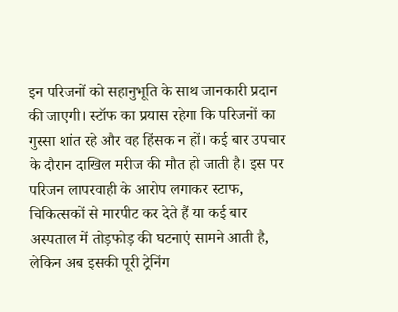इन परिजनों को सहानुभूति के साथ जानकारी प्रदान की जाएगी। स्टॉफ का प्रयास रहेगा कि परिजनों का गुस्सा शांत रहे और वह हिंसक न हों। कई बार उपचार के दौरान दाखिल मरीज की मौत हो जाती है। इस पर परिजन लापरवाही के आरोप लगाकर स्टाफ, चिकित्सकों से मारपीट कर देते हैं या कई बार अस्पताल में तोड़फोड़ की घटनाएं सामने आती है, लेकिन अब इसकी पूरी ट्रेनिंग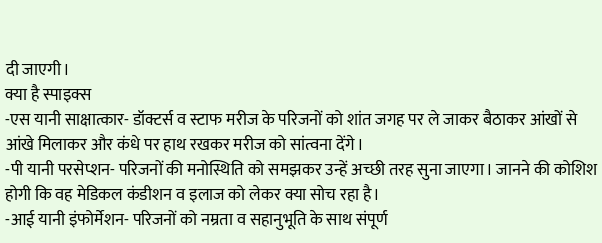दी जाएगी।
क्या है स्पाइक्स
-एस यानी साक्षात्कार- डॉक्टर्स व स्टाफ मरीज के परिजनों को शांत जगह पर ले जाकर बैठाकर आंखों से आंखे मिलाकर और कंधे पर हाथ रखकर मरीज को सांत्वना देंगे।
-पी यानी परसेप्शन- परिजनों की मनोस्थिति को समझकर उन्हें अच्छी तरह सुना जाएगा। जानने की कोशिश होगी कि वह मेडिकल कंडीशन व इलाज को लेकर क्या सोच रहा है।
-आई यानी इंफोर्मेशन- परिजनों को नम्रता व सहानुभूति के साथ संपूर्ण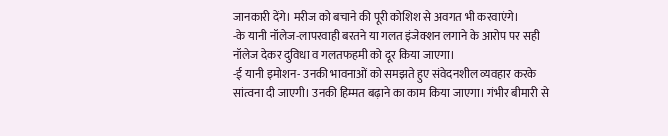जानकारी देंगे। मरीज को बचाने की पूरी कोशिश से अवगत भी करवाएंगे।
-के यानी नॉलेज-लापरवाही बरतने या गलत इंजेक्शन लगाने के आरोप पर सही नॉलेज देकर दुविधा व गलतफहमी को दूर किया जाएगा।
-ई यानी इमोशन- उनकी भावनाओं को समझते हुए संवेदनशील व्यवहार करके सांत्वना दी जाएगी। उनकी हिम्मत बढ़ाने का काम किया जाएगा। गंभीर बीमारी से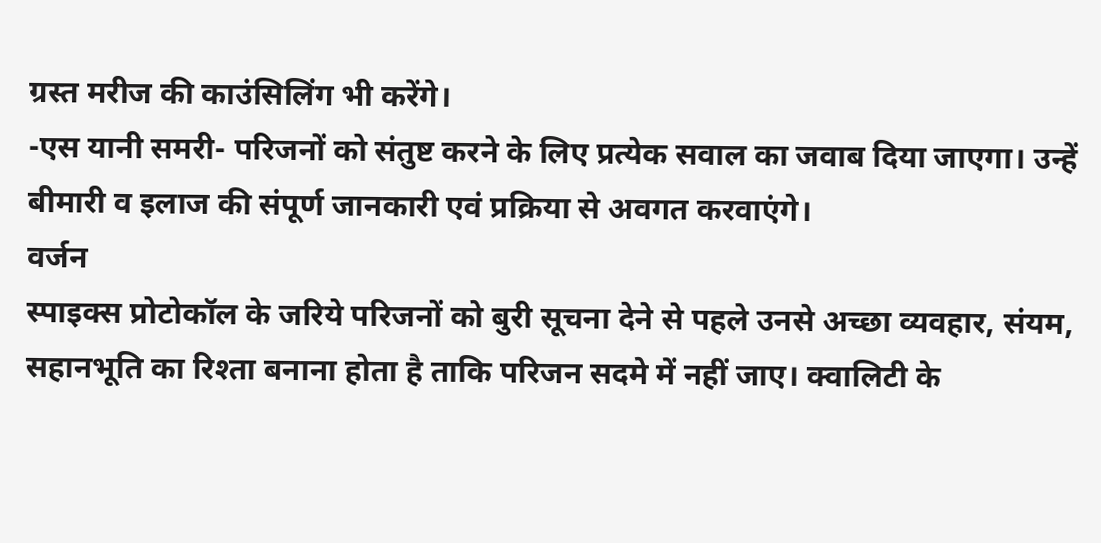ग्रस्त मरीज की काउंसिलिंग भी करेंगे।
-एस यानी समरी- परिजनों को संतुष्ट करने के लिए प्रत्येक सवाल का जवाब दिया जाएगा। उन्हें बीमारी व इलाज की संपूर्ण जानकारी एवं प्रक्रिया से अवगत करवाएंगे।
वर्जन
स्पाइक्स प्रोटोकॉल के जरिये परिजनों को बुरी सूचना देने से पहले उनसे अच्छा व्यवहार, संयम, सहानभूति का रिश्ता बनाना होता है ताकि परिजन सदमे में नहीं जाए। क्वालिटी के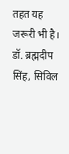तहत यह जरूरी भी है।
डॉ. ब्रह्मदीप सिंह, सिविल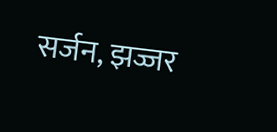सर्जन, झज्जर